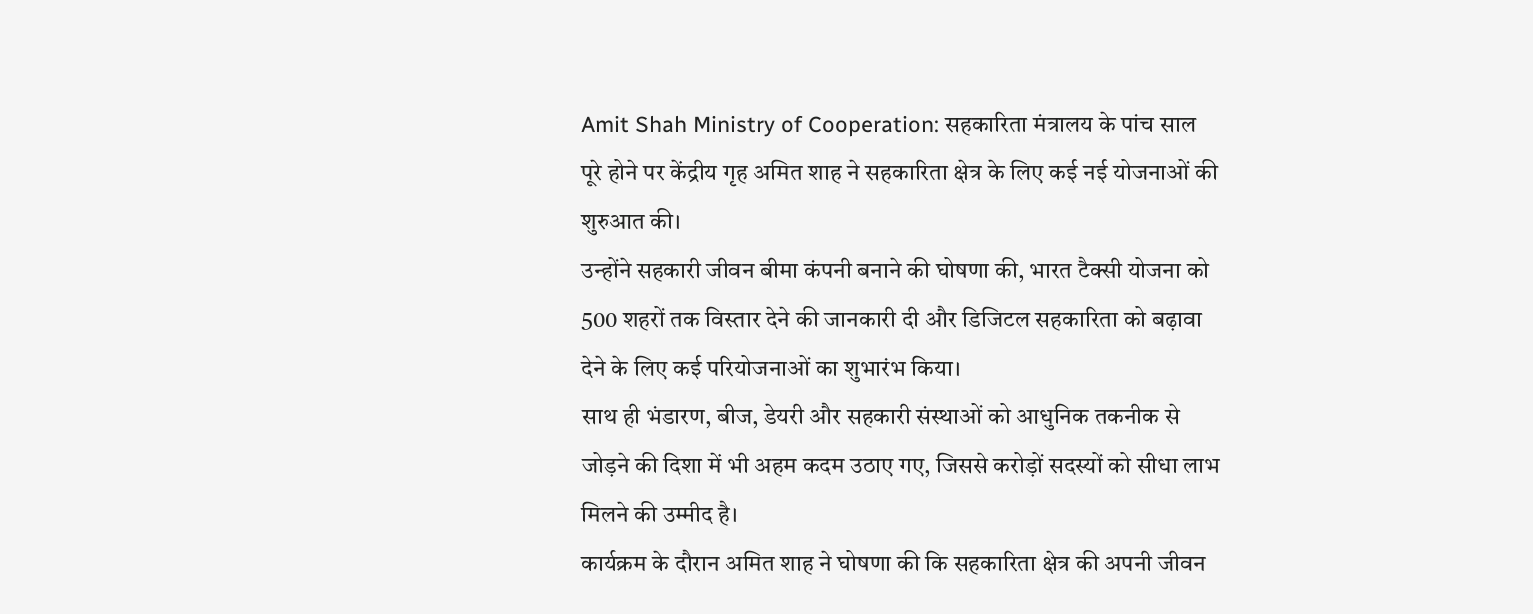Amit Shah Ministry of Cooperation: सहकारिता मंत्रालय के पांच साल पूरे होने पर केंद्रीय गृह अमित शाह ने सहकारिता क्षेत्र के लिए कई नई योजनाओं की शुरुआत की।
उन्होंने सहकारी जीवन बीमा कंपनी बनाने की घोषणा की, भारत टैक्सी योजना को 500 शहरों तक विस्तार देने की जानकारी दी और डिजिटल सहकारिता को बढ़ावा देने के लिए कई परियोजनाओं का शुभारंभ किया।
साथ ही भंडारण, बीज, डेयरी और सहकारी संस्थाओं को आधुनिक तकनीक से जोड़ने की दिशा में भी अहम कदम उठाए गए, जिससे करोड़ों सदस्यों को सीधा लाभ मिलने की उम्मीद है।
कार्यक्रम के दौरान अमित शाह ने घोषणा की कि सहकारिता क्षेत्र की अपनी जीवन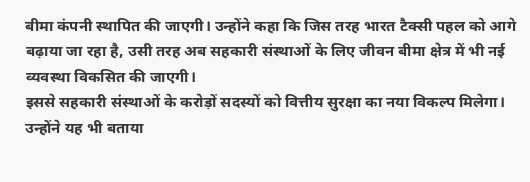बीमा कंपनी स्थापित की जाएगी। उन्होंने कहा कि जिस तरह भारत टैक्सी पहल को आगे बढ़ाया जा रहा है, उसी तरह अब सहकारी संस्थाओं के लिए जीवन बीमा क्षेत्र में भी नई व्यवस्था विकसित की जाएगी।
इससे सहकारी संस्थाओं के करोड़ों सदस्यों को वित्तीय सुरक्षा का नया विकल्प मिलेगा। उन्होंने यह भी बताया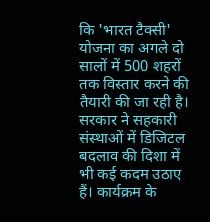कि 'भारत टैक्सी' योजना का अगले दो सालों में 500 शहरों तक विस्तार करने की तैयारी की जा रही है।
सरकार ने सहकारी संस्थाओं में डिजिटल बदलाव की दिशा में भी कई कदम उठाए हैं। कार्यक्रम के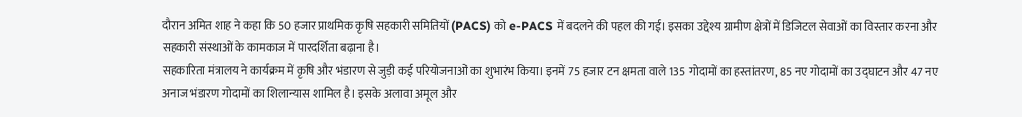दौरान अमित शाह ने कहा कि 50 हजार प्राथमिक कृषि सहकारी समितियों (PACS) को e-PACS में बदलने की पहल की गई। इसका उद्देश्य ग्रामीण क्षेत्रों में डिजिटल सेवाओं का विस्तार करना और सहकारी संस्थाओं के कामकाज में पारदर्शिता बढ़ाना है।
सहकारिता मंत्रालय ने कार्यक्रम में कृषि और भंडारण से जुड़ी कई परियोजनाओं का शुभारंभ किया। इनमें 75 हजार टन क्षमता वाले 135 गोदामों का हस्तांतरण, 85 नए गोदामों का उद्घाटन और 47 नए अनाज भंडारण गोदामों का शिलान्यास शामिल है। इसके अलावा अमूल और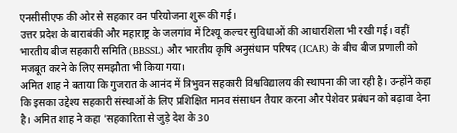एनसीसीएफ की ओर से सहकार वन परियोजना शुरू की गई।
उत्तर प्रदेश के बाराबंकी और महाराष्ट्र के जलगांव में टिश्यू कल्चर सुविधाओं की आधारशिला भी रखी गई। वहीं भारतीय बीज सहकारी समिति (BBSSL) और भारतीय कृषि अनुसंधान परिषद (ICAR) के बीच बीज प्रणाली को मजबूत करने के लिए समझौता भी किया गया।
अमित शाह ने बताया कि गुजरात के आनंद में त्रिभुवन सहकारी विश्वविद्यालय की स्थापना की जा रही है। उन्होंने कहा कि इसका उद्देश्य सहकारी संस्थाओं के लिए प्रशिक्षित मानव संसाधन तैयार करना और पेशेवर प्रबंधन को बढ़ावा देना है। अमित शाह ने कहा 'सहकारिता से जुड़े देश के 30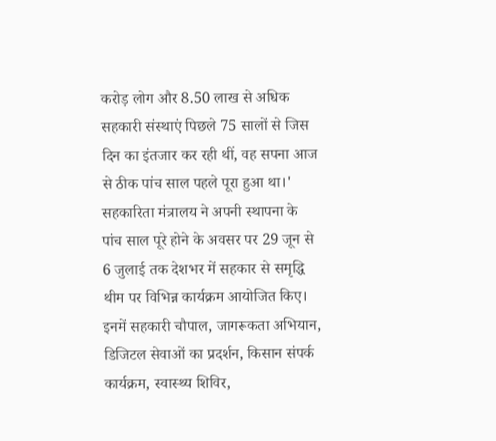करोड़ लोग और 8.50 लाख से अधिक सहकारी संस्थाएं पिछले 75 सालों से जिस दिन का इंतजार कर रही थीं, वह सपना आज से ठीक पांच साल पहले पूरा हुआ था।'
सहकारिता मंत्रालय ने अपनी स्थापना के पांच साल पूरे होने के अवसर पर 29 जून से 6 जुलाई तक देशभर में सहकार से समृद्धि थीम पर विभिन्न कार्यक्रम आयोजित किए। इनमें सहकारी चौपाल, जागरूकता अभियान, डिजिटल सेवाओं का प्रदर्शन, किसान संपर्क कार्यक्रम, स्वास्थ्य शिविर,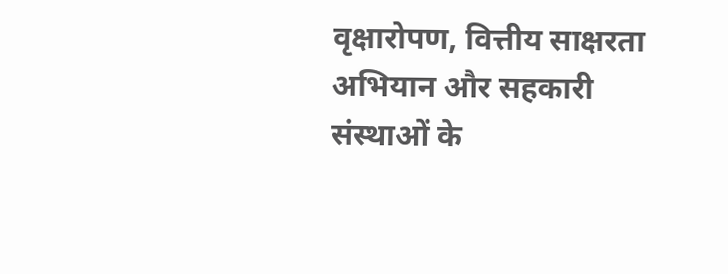वृक्षारोपण, वित्तीय साक्षरता अभियान और सहकारी संस्थाओं के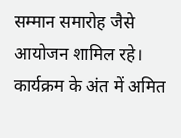सम्मान समारोह जैसे आयोजन शामिल रहे।
कार्यक्रम के अंत में अमित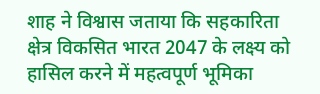शाह ने विश्वास जताया कि सहकारिता क्षेत्र विकसित भारत 2047 के लक्ष्य को हासिल करने में महत्वपूर्ण भूमिका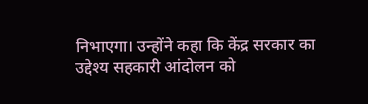निभाएगा। उन्होंने कहा कि केंद्र सरकार का उद्देश्य सहकारी आंदोलन को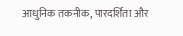आधुनिक तकनीक, पारदर्शिता और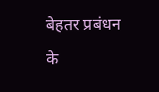बेहतर प्रबंधन के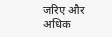जरिए और अधिक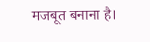मजबूत बनाना है।